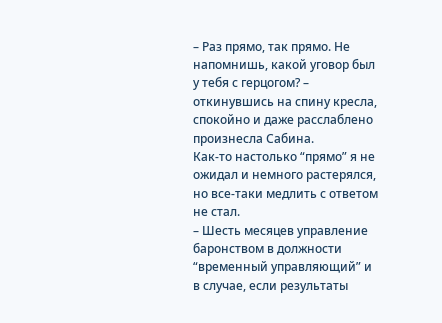– Раз прямо, так прямо. Не напомнишь, какой уговор был у тебя с герцогом? – откинувшись на спину кресла, спокойно и даже расслаблено произнесла Сабина.
Как-то настолько “прямо” я не ожидал и немного растерялся, но все-таки медлить с ответом не стал.
– Шесть месяцев управление баронством в должности “временный управляющий” и в случае, если результаты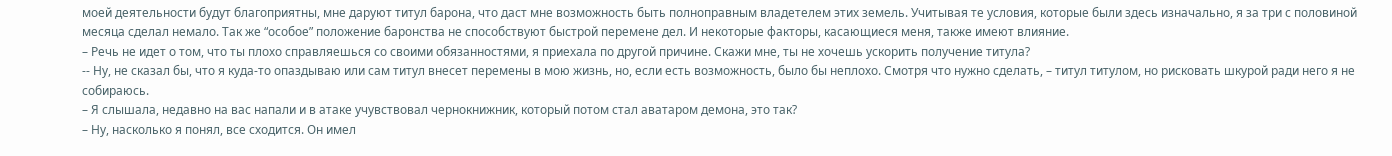моей деятельности будут благоприятны, мне даруют титул барона, что даст мне возможность быть полноправным владетелем этих земель. Учитывая те условия, которые были здесь изначально, я за три с половиной месяца сделал немало. Так же “особое” положение баронства не способствуют быстрой перемене дел. И некоторые факторы, касающиеся меня, также имеют влияние.
– Речь не идет о том, что ты плохо справляешься со своими обязанностями, я приехала по другой причине. Скажи мне, ты не хочешь ускорить получение титула?
-- Ну, не сказал бы, что я куда-то опаздываю или сам титул внесет перемены в мою жизнь, но, если есть возможность, было бы неплохо. Смотря что нужно сделать, – титул титулом, но рисковать шкурой ради него я не собираюсь.
– Я слышала, недавно на вас напали и в атаке учувствовал чернокнижник, который потом стал аватаром демона, это так?
– Ну, насколько я понял, все сходится. Он имел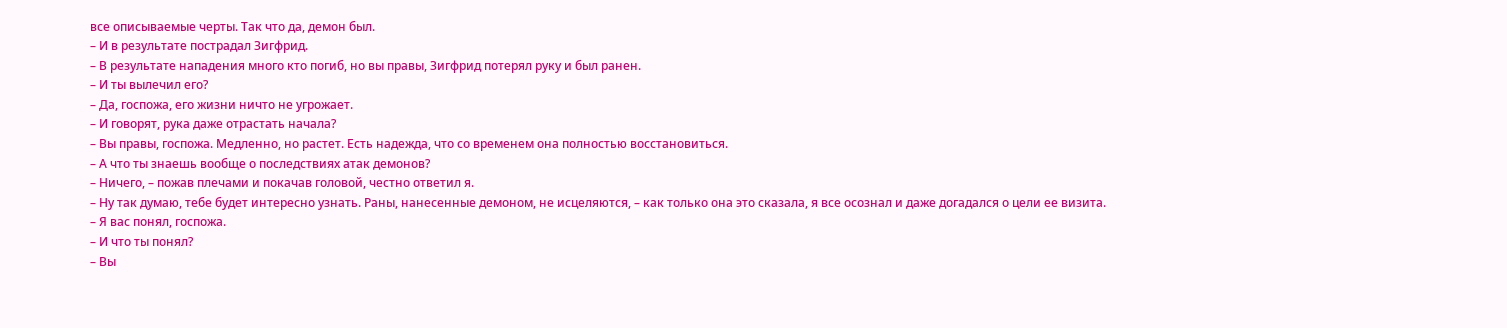все описываемые черты. Так что да, демон был.
– И в результате пострадал Зигфрид.
– В результате нападения много кто погиб, но вы правы, Зигфрид потерял руку и был ранен.
– И ты вылечил его?
– Да, госпожа, его жизни ничто не угрожает.
– И говорят, рука даже отрастать начала?
– Вы правы, госпожа. Медленно, но растет. Есть надежда, что со временем она полностью восстановиться.
– А что ты знаешь вообще о последствиях атак демонов?
– Ничего, – пожав плечами и покачав головой, честно ответил я.
– Ну так думаю, тебе будет интересно узнать. Раны, нанесенные демоном, не исцеляются, – как только она это сказала, я все осознал и даже догадался о цели ее визита.
– Я вас понял, госпожа.
– И что ты понял?
– Вы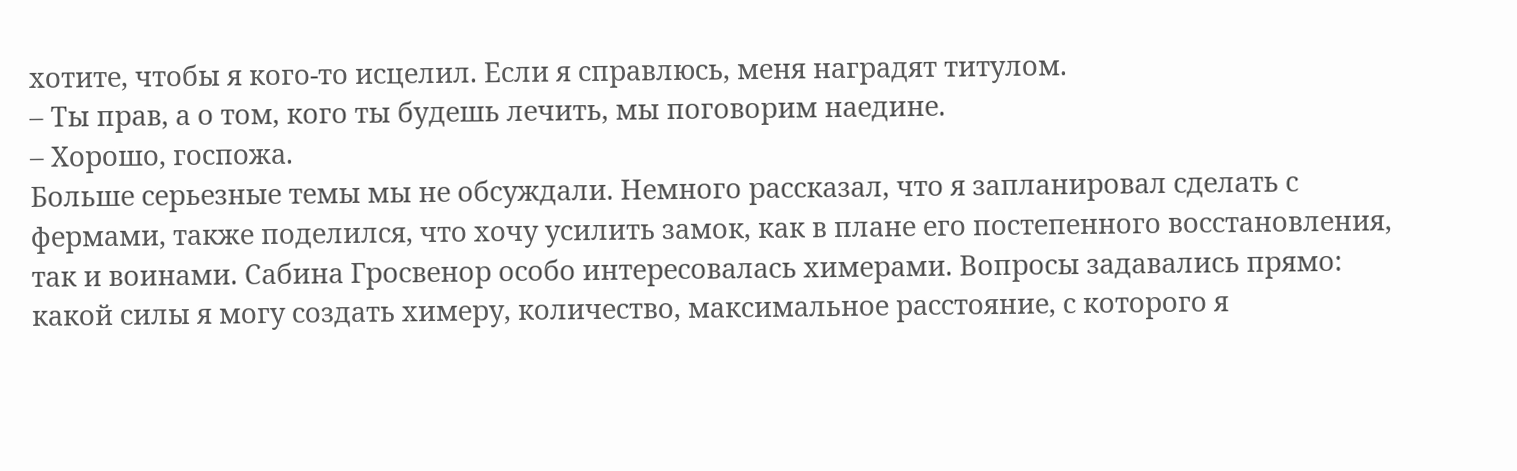хотите, чтобы я кого-то исцелил. Если я справлюсь, меня наградят титулом.
– Ты прав, а о том, кого ты будешь лечить, мы поговорим наедине.
– Хорошо, госпожа.
Больше серьезные темы мы не обсуждали. Немного рассказал, что я запланировал сделать с фермами, также поделился, что хочу усилить замок, как в плане его постепенного восстановления, так и воинами. Сабина Гросвенор особо интересовалась химерами. Вопросы задавались прямо: какой силы я могу создать химеру, количество, максимальное расстояние, с которого я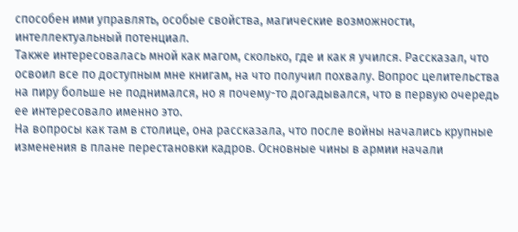способен ими управлять, особые свойства, магические возможности, интеллектуальный потенциал.
Также интересовалась мной как магом, сколько, где и как я учился. Рассказал, что освоил все по доступным мне книгам, на что получил похвалу. Вопрос целительства на пиру больше не поднимался, но я почему-то догадывался, что в первую очередь ее интересовало именно это.
На вопросы как там в столице, она рассказала, что после войны начались крупные изменения в плане перестановки кадров. Основные чины в армии начали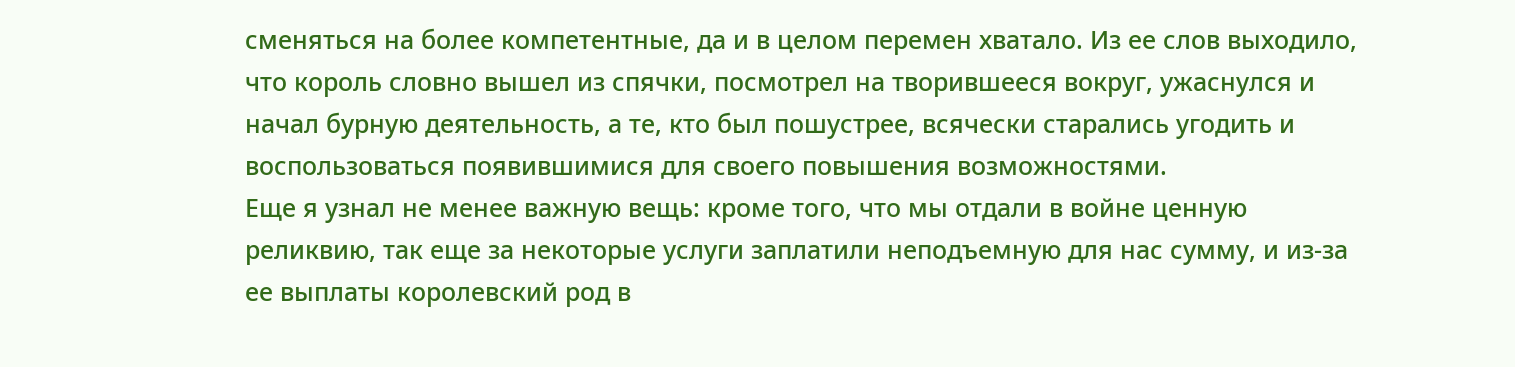сменяться на более компетентные, да и в целом перемен хватало. Из ее слов выходило, что король словно вышел из спячки, посмотрел на творившееся вокруг, ужаснулся и начал бурную деятельность, а те, кто был пошустрее, всячески старались угодить и воспользоваться появившимися для своего повышения возможностями.
Еще я узнал не менее важную вещь: кроме того, что мы отдали в войне ценную реликвию, так еще за некоторые услуги заплатили неподъемную для нас сумму, и из-за ее выплаты королевский род в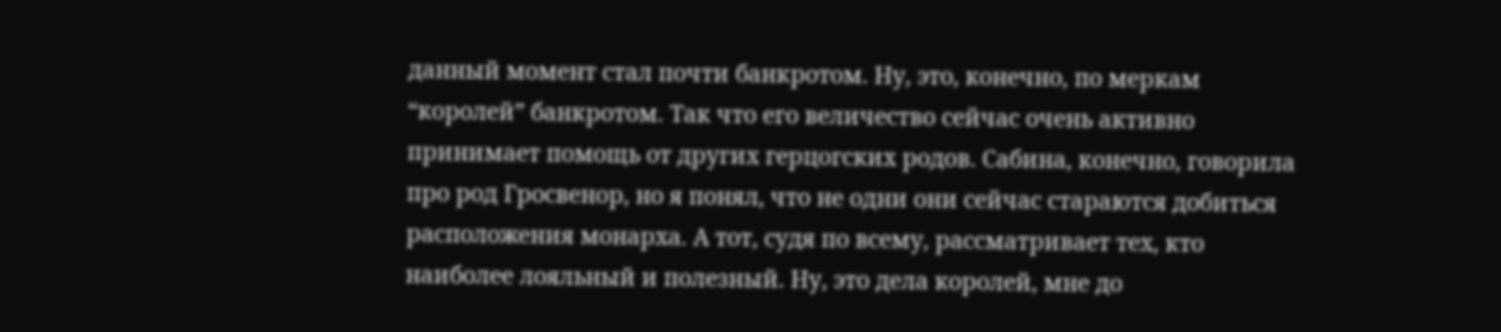данный момент стал почти банкротом. Ну, это, конечно, по меркам “королей” банкротом. Так что его величество сейчас очень активно принимает помощь от других герцогских родов. Сабина, конечно, говорила про род Гросвенор, но я понял, что не одни они сейчас стараются добиться расположения монарха. А тот, судя по всему, рассматривает тех, кто наиболее лояльный и полезный. Ну, это дела королей, мне до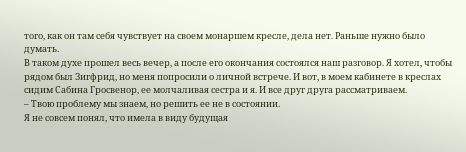того, как он там себя чувствует на своем монаршем кресле, дела нет. Раньше нужно было думать.
В таком духе прошел весь вечер, а после его окончания состоялся наш разговор. Я хотел, чтобы рядом был Зигфрид, но меня попросили о личной встрече. И вот, в моем кабинете в креслах сидим Сабина Гросвенор, ее молчаливая сестра и я. И все друг друга рассматриваем.
– Твою проблему мы знаем, но решить ее не в состоянии.
Я не совсем понял, что имела в виду будущая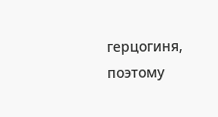герцогиня, поэтому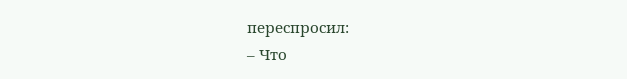переспросил:
– Что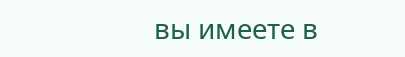вы имеете в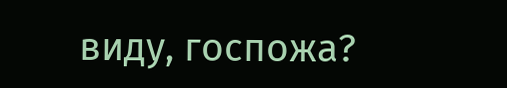виду, госпожа?